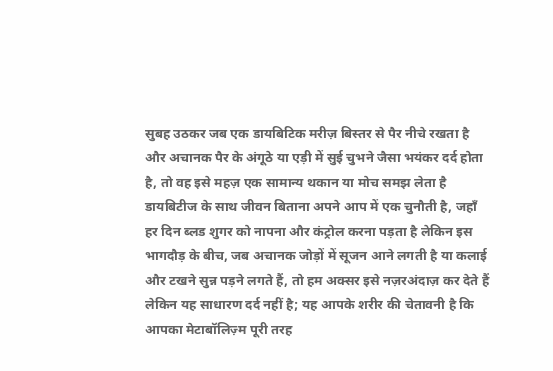सुबह उठकर जब एक डायबिटिक मरीज़ बिस्तर से पैर नीचे रखता है और अचानक पैर के अंगूठे या एड़ी में सुई चुभने जैसा भयंकर दर्द होता है, तो वह इसे महज़ एक सामान्य थकान या मोच समझ लेता है डायबिटीज के साथ जीवन बिताना अपने आप में एक चुनौती है, जहाँ हर दिन ब्लड शुगर को नापना और कंट्रोल करना पड़ता है लेकिन इस भागदौड़ के बीच, जब अचानक जोड़ों में सूजन आने लगती है या कलाई और टखने सुन्न पड़ने लगते हैं, तो हम अक्सर इसे नज़रअंदाज़ कर देते हैं
लेकिन यह साधारण दर्द नहीं है; यह आपके शरीर की चेतावनी है कि आपका मेटाबॉलिज़्म पूरी तरह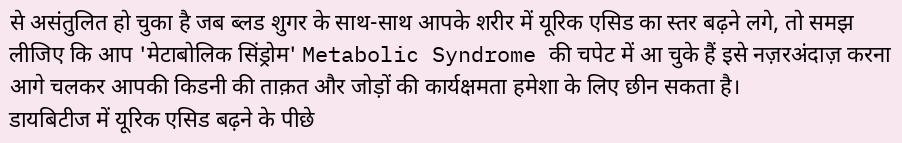से असंतुलित हो चुका है जब ब्लड शुगर के साथ-साथ आपके शरीर में यूरिक एसिड का स्तर बढ़ने लगे, तो समझ लीजिए कि आप 'मेटाबोलिक सिंड्रोम' Metabolic Syndrome की चपेट में आ चुके हैं इसे नज़रअंदाज़ करना आगे चलकर आपकी किडनी की ताक़त और जोड़ों की कार्यक्षमता हमेशा के लिए छीन सकता है।
डायबिटीज में यूरिक एसिड बढ़ने के पीछे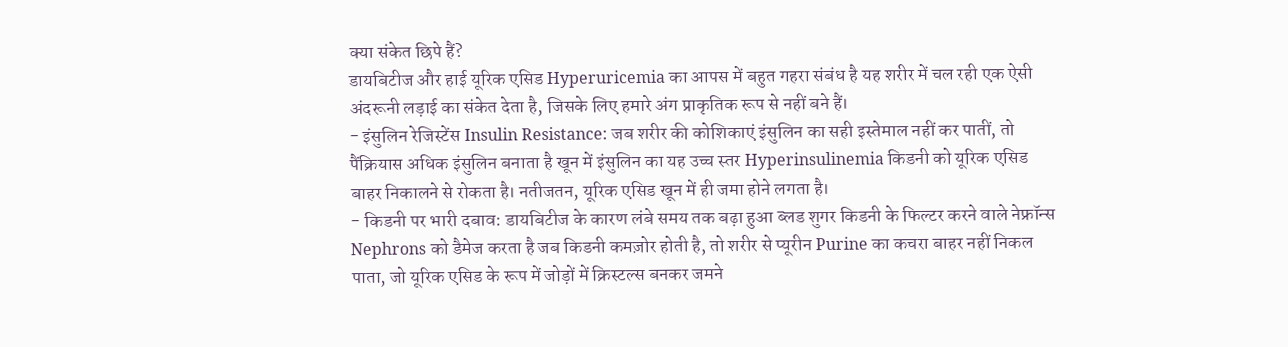क्या संकेत छिपे हैं?
डायबिटीज और हाई यूरिक एसिड Hyperuricemia का आपस में बहुत गहरा संबंध है यह शरीर में चल रही एक ऐसी अंदरूनी लड़ाई का संकेत देता है, जिसके लिए हमारे अंग प्राकृतिक रूप से नहीं बने हैं।
- इंसुलिन रेजिस्टेंस Insulin Resistance: जब शरीर की कोशिकाएं इंसुलिन का सही इस्तेमाल नहीं कर पातीं, तो पैंक्रियास अधिक इंसुलिन बनाता है खून में इंसुलिन का यह उच्च स्तर Hyperinsulinemia किडनी को यूरिक एसिड बाहर निकालने से रोकता है। नतीजतन, यूरिक एसिड खून में ही जमा होने लगता है।
- किडनी पर भारी दबाव: डायबिटीज के कारण लंबे समय तक बढ़ा हुआ ब्लड शुगर किडनी के फिल्टर करने वाले नेफ्रॉन्स Nephrons को डैमेज करता है जब किडनी कमज़ोर होती है, तो शरीर से प्यूरीन Purine का कचरा बाहर नहीं निकल पाता, जो यूरिक एसिड के रूप में जोड़ों में क्रिस्टल्स बनकर जमने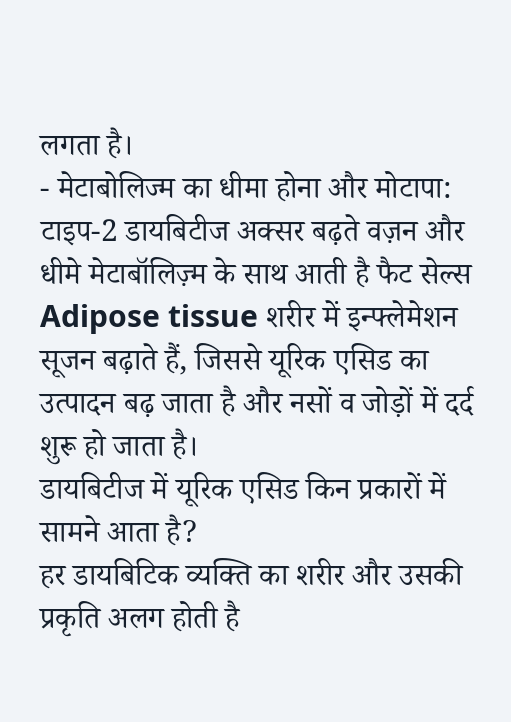लगता है।
- मेटाबोलिज्म का धीमा होना और मोटापा: टाइप-2 डायबिटीज अक्सर बढ़ते वज़न और धीमे मेटाबॉलिज़्म के साथ आती है फैट सेल्स Adipose tissue शरीर में इन्फ्लेमेशन सूजन बढ़ाते हैं, जिससे यूरिक एसिड का उत्पादन बढ़ जाता है और नसों व जोड़ों में दर्द शुरू हो जाता है।
डायबिटीज में यूरिक एसिड किन प्रकारों में सामने आता है?
हर डायबिटिक व्यक्ति का शरीर और उसकी प्रकृति अलग होती है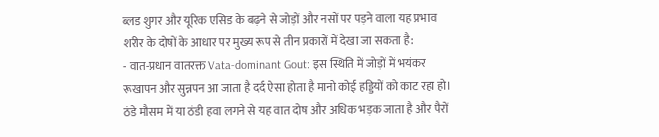ब्लड शुगर और यूरिक एसिड के बढ़ने से जोड़ों और नसों पर पड़ने वाला यह प्रभाव शरीर के दोषों के आधार पर मुख्य रूप से तीन प्रकारों में देखा जा सकता है:
- वात-प्रधान वातरक्त Vata-dominant Gout: इस स्थिति में जोड़ों में भयंकर रूखापन और सुन्नपन आ जाता है दर्द ऐसा होता है मानो कोई हड्डियों को काट रहा हो। ठंडे मौसम में या ठंडी हवा लगने से यह वात दोष और अधिक भड़क जाता है और पैरों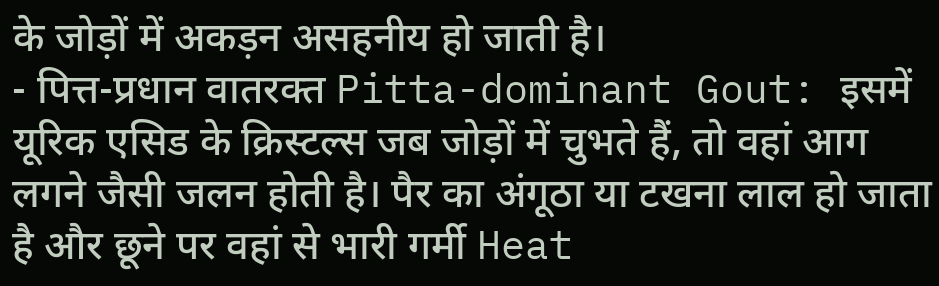के जोड़ों में अकड़न असहनीय हो जाती है।
- पित्त-प्रधान वातरक्त Pitta-dominant Gout: इसमें यूरिक एसिड के क्रिस्टल्स जब जोड़ों में चुभते हैं, तो वहां आग लगने जैसी जलन होती है। पैर का अंगूठा या टखना लाल हो जाता है और छूने पर वहां से भारी गर्मी Heat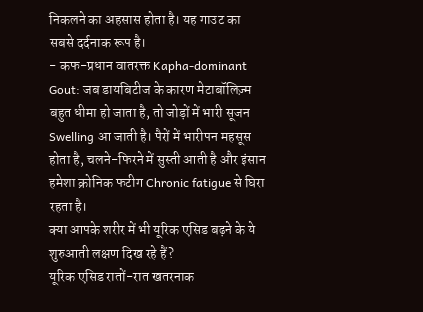निकलने का अहसास होता है। यह गाउट का सबसे दर्दनाक रूप है।
- कफ-प्रधान वातरक्त Kapha-dominant Gout: जब डायबिटीज के कारण मेटाबॉलिज़्म बहुत धीमा हो जाता है, तो जोड़ों में भारी सूजन Swelling आ जाती है। पैरों में भारीपन महसूस होता है, चलने-फिरने में सुस्ती आती है और इंसान हमेशा क्रोनिक फटीग Chronic fatigue से घिरा रहता है।
क्या आपके शरीर में भी यूरिक एसिड बढ़ने के ये शुरुआती लक्षण दिख रहे हैं?
यूरिक एसिड रातों-रात खतरनाक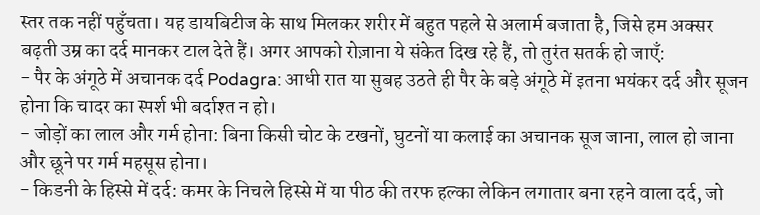स्तर तक नहीं पहुँचता। यह डायबिटीज के साथ मिलकर शरीर में बहुत पहले से अलार्म बजाता है, जिसे हम अक्सर बढ़ती उम्र का दर्द मानकर टाल देते हैं। अगर आपको रोज़ाना ये संकेत दिख रहे हैं, तो तुरंत सतर्क हो जाएँ:
- पैर के अंगूठे में अचानक दर्द Podagra: आधी रात या सुबह उठते ही पैर के बड़े अंगूठे में इतना भयंकर दर्द और सूजन होना कि चादर का स्पर्श भी बर्दाश्त न हो।
- जोड़ों का लाल और गर्म होना: बिना किसी चोट के टखनों, घुटनों या कलाई का अचानक सूज जाना, लाल हो जाना और छूने पर गर्म महसूस होना।
- किडनी के हिस्से में दर्द: कमर के निचले हिस्से में या पीठ की तरफ हल्का लेकिन लगातार बना रहने वाला दर्द, जो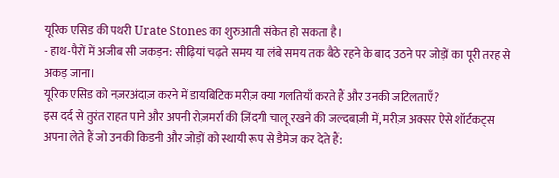यूरिक एसिड की पथरी Urate Stones का शुरुआती संकेत हो सकता है।
- हाथ-पैरों में अजीब सी जकड़न: सीढ़ियां चढ़ते समय या लंबे समय तक बैठे रहने के बाद उठने पर जोड़ों का पूरी तरह से अकड़ जाना।
यूरिक एसिड को नज़रअंदाज़ करने में डायबिटिक मरीज़ क्या गलतियाँ करते हैं और उनकी जटिलताएँ?
इस दर्द से तुरंत राहत पाने और अपनी रोज़मर्रा की ज़िंदगी चालू रखने की जल्दबाज़ी में, मरीज़ अक्सर ऐसे शॉर्टकट्स अपना लेते हैं जो उनकी किडनी और जोड़ों को स्थायी रूप से डैमेज कर देते हैं: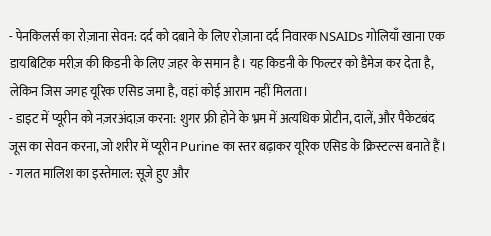- पेनकिलर्स का रोज़ाना सेवन: दर्द को दबाने के लिए रोज़ाना दर्द निवारक NSAIDs गोलियाँ खाना एक डायबिटिक मरीज़ की किडनी के लिए ज़हर के समान है। यह किडनी के फिल्टर को डैमेज कर देता है, लेकिन जिस जगह यूरिक एसिड जमा है, वहां कोई आराम नहीं मिलता।
- डाइट में प्यूरीन को नज़रअंदाज़ करना: शुगर फ्री होने के भ्रम में अत्यधिक प्रोटीन, दालें, और पैकेटबंद जूस का सेवन करना, जो शरीर में प्यूरीन Purine का स्तर बढ़ाकर यूरिक एसिड के क्रिस्टल्स बनाते हैं।
- गलत मालिश का इस्तेमाल: सूजे हुए और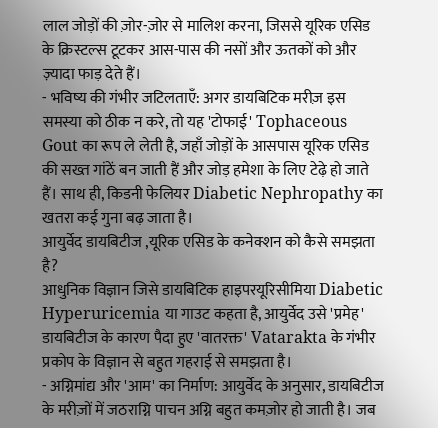लाल जोड़ों की ज़ोर-ज़ोर से मालिश करना, जिससे यूरिक एसिड के क्रिस्टल्स टूटकर आस-पास की नसों और ऊतकों को और ज़्यादा फाड़ देते हैं।
- भविष्य की गंभीर जटिलताएँ: अगर डायबिटिक मरीज़ इस समस्या को ठीक न करे, तो यह 'टोफाई' Tophaceous Gout का रूप ले लेती है, जहाँ जोड़ों के आसपास यूरिक एसिड की सख्त गांठें बन जाती हैं और जोड़ हमेशा के लिए टेढ़े हो जाते हैं। साथ ही, किडनी फेलियर Diabetic Nephropathy का खतरा कई गुना बढ़ जाता है।
आयुर्वेद डायबिटीज ,यूरिक एसिड के कनेक्शन को कैसे समझता है?
आधुनिक विज्ञान जिसे डायबिटिक हाइपरयूरिसीमिया Diabetic Hyperuricemia या गाउट कहता है, आयुर्वेद उसे 'प्रमेह' डायबिटीज के कारण पैदा हुए 'वातरक्त' Vatarakta के गंभीर प्रकोप के विज्ञान से बहुत गहराई से समझता है।
- अग्निमांद्य और 'आम' का निर्माण: आयुर्वेद के अनुसार, डायबिटीज के मरीज़ों में जठराग्नि पाचन अग्नि बहुत कमज़ोर हो जाती है। जब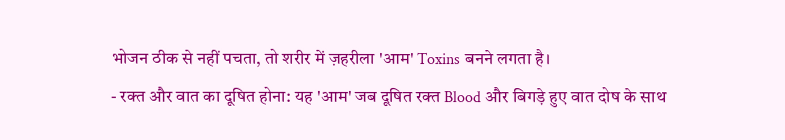भोजन ठीक से नहीं पचता, तो शरीर में ज़हरीला 'आम' Toxins बनने लगता है।
- रक्त और वात का दूषित होना: यह 'आम' जब दूषित रक्त Blood और बिगड़े हुए वात दोष के साथ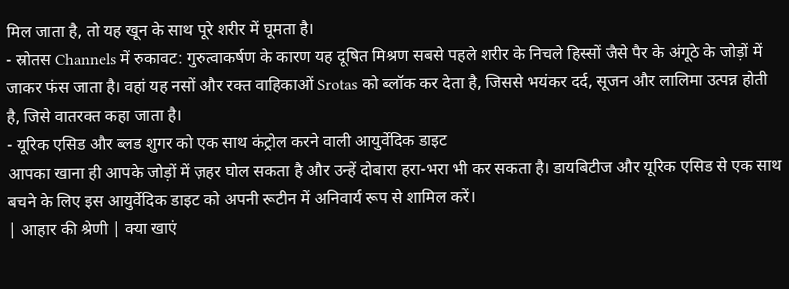मिल जाता है, तो यह खून के साथ पूरे शरीर में घूमता है।
- स्रोतस Channels में रुकावट: गुरुत्वाकर्षण के कारण यह दूषित मिश्रण सबसे पहले शरीर के निचले हिस्सों जैसे पैर के अंगूठे के जोड़ों में जाकर फंस जाता है। वहां यह नसों और रक्त वाहिकाओं Srotas को ब्लॉक कर देता है, जिससे भयंकर दर्द, सूजन और लालिमा उत्पन्न होती है, जिसे वातरक्त कहा जाता है।
- यूरिक एसिड और ब्लड शुगर को एक साथ कंट्रोल करने वाली आयुर्वेदिक डाइट
आपका खाना ही आपके जोड़ों में ज़हर घोल सकता है और उन्हें दोबारा हरा-भरा भी कर सकता है। डायबिटीज और यूरिक एसिड से एक साथ बचने के लिए इस आयुर्वेदिक डाइट को अपनी रूटीन में अनिवार्य रूप से शामिल करें।
| आहार की श्रेणी | क्या खाएं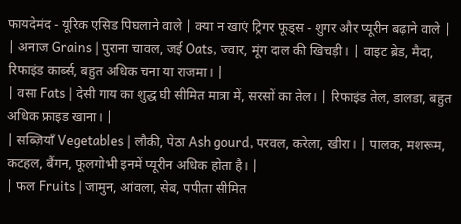फायदेमंद - यूरिक एसिड पिघलाने वाले | क्या न खाएं ट्रिगर फूड्स - शुगर और प्यूरीन बढ़ाने वाले |
| अनाज Grains | पुराना चावल, जई Oats, ज्वार, मूंग दाल की खिचड़ी। | वाइट ब्रेड, मैदा, रिफाइंड कार्ब्स, बहुत अधिक चना या राजमा। |
| वसा Fats | देसी गाय का शुद्ध घी सीमित मात्रा में, सरसों का तेल। | रिफाइंड तेल, डालडा, बहुत अधिक फ्राइड खाना। |
| सब्ज़ियाँ Vegetables | लौकी, पेठा Ash gourd, परवल, करेला, खीरा। | पालक, मशरूम, कटहल, बैंगन, फूलगोभी इनमें प्यूरीन अधिक होता है। |
| फल Fruits | जामुन, आंवला, सेब, पपीता सीमित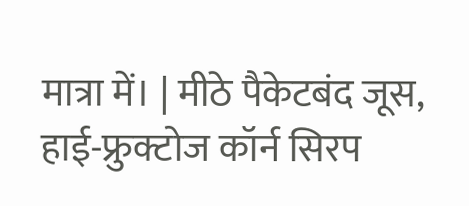मात्रा में। | मीठे पैकेटबंद जूस, हाई-फ्रुक्टोज कॉर्न सिरप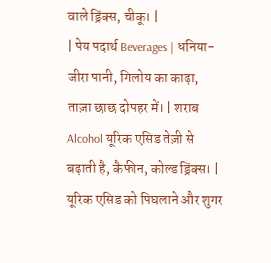वाले ड्रिंक्स, चीकू। |
| पेय पदार्थ Beverages | धनिया-जीरा पानी, गिलोय का काढ़ा, ताज़ा छाछ दोपहर में। | शराब Alcohol यूरिक एसिड तेज़ी से बढ़ाती है, कैफीन, कोल्ड ड्रिंक्स। |
यूरिक एसिड को पिघलाने और शुगर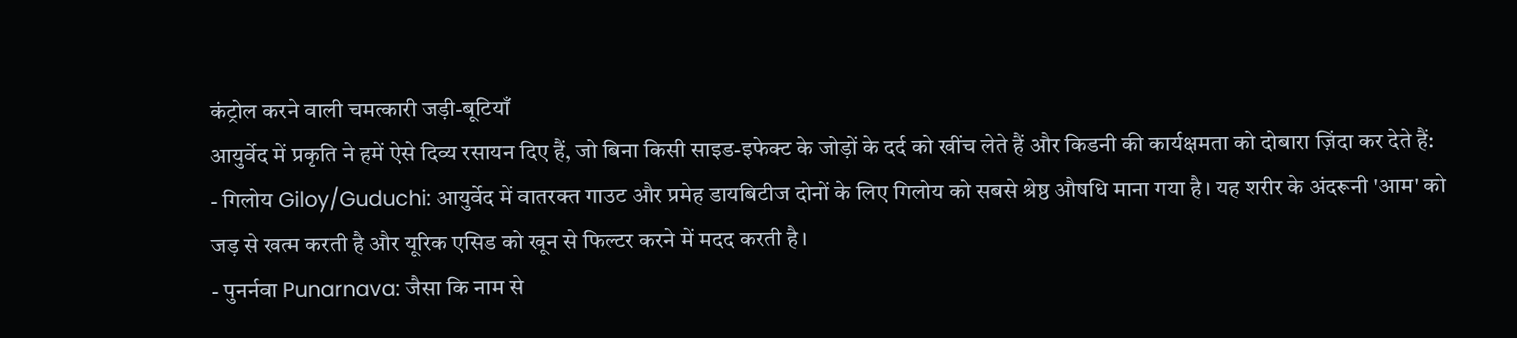कंट्रोल करने वाली चमत्कारी जड़ी-बूटियाँ
आयुर्वेद में प्रकृति ने हमें ऐसे दिव्य रसायन दिए हैं, जो बिना किसी साइड-इफेक्ट के जोड़ों के दर्द को खींच लेते हैं और किडनी की कार्यक्षमता को दोबारा ज़िंदा कर देते हैं:
- गिलोय Giloy/Guduchi: आयुर्वेद में वातरक्त गाउट और प्रमेह डायबिटीज दोनों के लिए गिलोय को सबसे श्रेष्ठ औषधि माना गया है। यह शरीर के अंदरूनी 'आम' को जड़ से खत्म करती है और यूरिक एसिड को खून से फिल्टर करने में मदद करती है।
- पुनर्नवा Punarnava: जैसा कि नाम से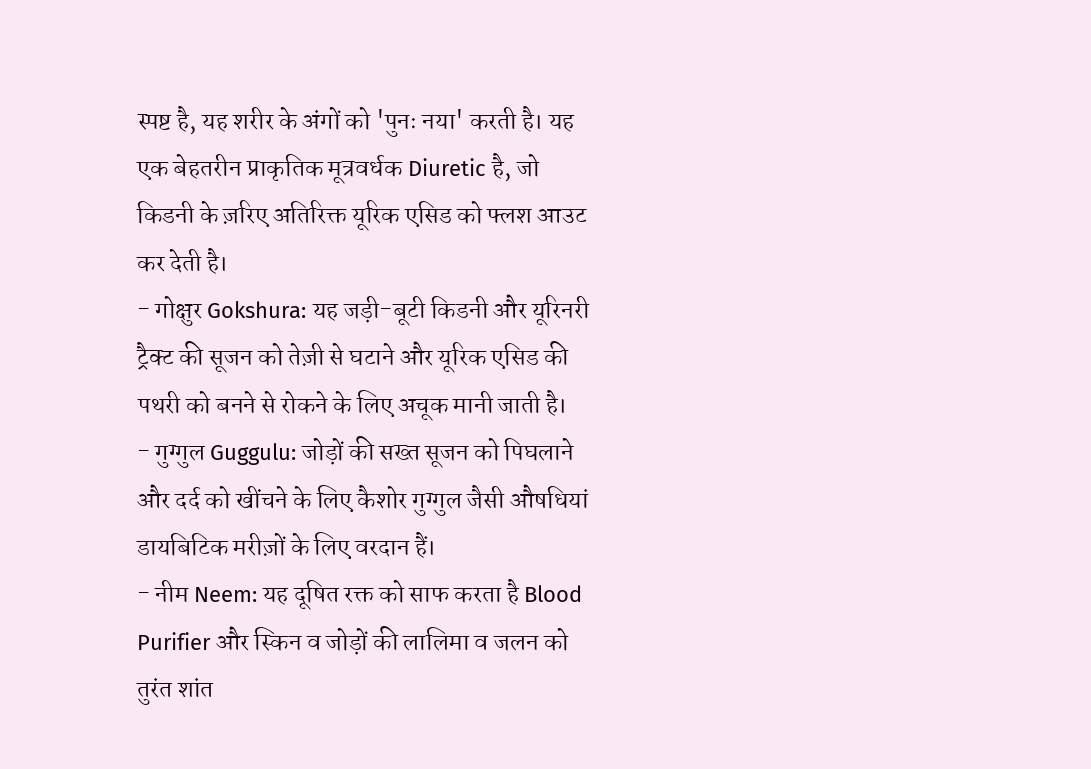स्पष्ट है, यह शरीर के अंगों को 'पुनः नया' करती है। यह एक बेहतरीन प्राकृतिक मूत्रवर्धक Diuretic है, जो किडनी के ज़रिए अतिरिक्त यूरिक एसिड को फ्लश आउट कर देती है।
- गोक्षुर Gokshura: यह जड़ी-बूटी किडनी और यूरिनरी ट्रैक्ट की सूजन को तेज़ी से घटाने और यूरिक एसिड की पथरी को बनने से रोकने के लिए अचूक मानी जाती है।
- गुग्गुल Guggulu: जोड़ों की सख्त सूजन को पिघलाने और दर्द को खींचने के लिए कैशोर गुग्गुल जैसी औषधियां डायबिटिक मरीज़ों के लिए वरदान हैं।
- नीम Neem: यह दूषित रक्त को साफ करता है Blood Purifier और स्किन व जोड़ों की लालिमा व जलन को तुरंत शांत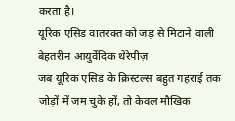करता है।
यूरिक एसिड वातरक्त को जड़ से मिटाने वाली बेहतरीन आयुर्वेदिक थेरेपीज़
जब यूरिक एसिड के क्रिस्टल्स बहुत गहराई तक जोड़ों में जम चुके हों, तो केवल मौखिक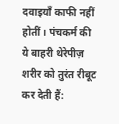दवाइयाँ काफी नहीं होतीं। पंचकर्म की ये बाहरी थेरेपीज़ शरीर को तुरंत रीबूट कर देती हैं: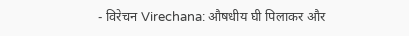- विरेचन Virechana: औषधीय घी पिलाकर और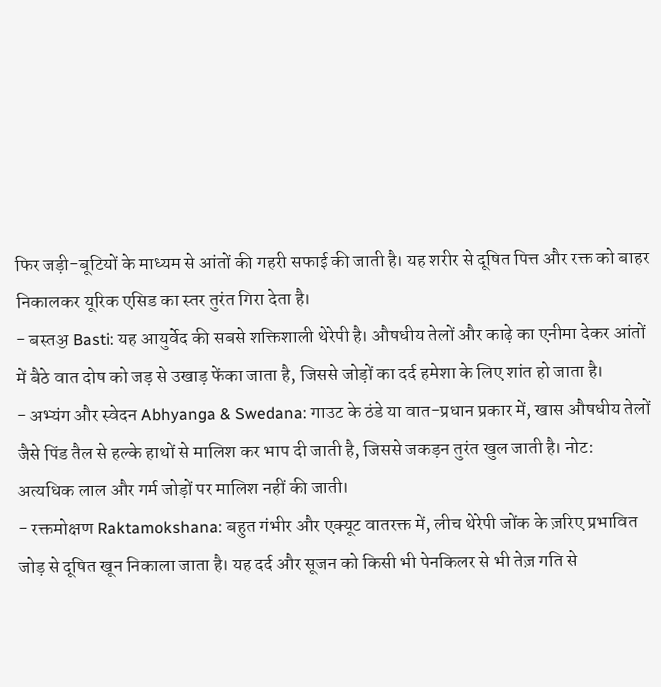फिर जड़ी-बूटियों के माध्यम से आंतों की गहरी सफाई की जाती है। यह शरीर से दूषित पित्त और रक्त को बाहर निकालकर यूरिक एसिड का स्तर तुरंत गिरा देता है।
- बस्तॶ Basti: यह आयुर्वेद की सबसे शक्तिशाली थेरेपी है। औषधीय तेलों और काढ़े का एनीमा देकर आंतों में बैठे वात दोष को जड़ से उखाड़ फेंका जाता है, जिससे जोड़ों का दर्द हमेशा के लिए शांत हो जाता है।
- अभ्यंग और स्वेदन Abhyanga & Swedana: गाउट के ठंडे या वात-प्रधान प्रकार में, खास औषधीय तेलों जैसे पिंड तैल से हल्के हाथों से मालिश कर भाप दी जाती है, जिससे जकड़न तुरंत खुल जाती है। नोट: अत्यधिक लाल और गर्म जोड़ों पर मालिश नहीं की जाती।
- रक्तमोक्षण Raktamokshana: बहुत गंभीर और एक्यूट वातरक्त में, लीच थेरेपी जोंक के ज़रिए प्रभावित जोड़ से दूषित खून निकाला जाता है। यह दर्द और सूजन को किसी भी पेनकिलर से भी तेज़ गति से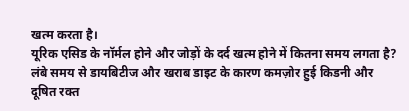खत्म करता है।
यूरिक एसिड के नॉर्मल होने और जोड़ों के दर्द खत्म होने में कितना समय लगता है?
लंबे समय से डायबिटीज और खराब डाइट के कारण कमज़ोर हुई किडनी और दूषित रक्त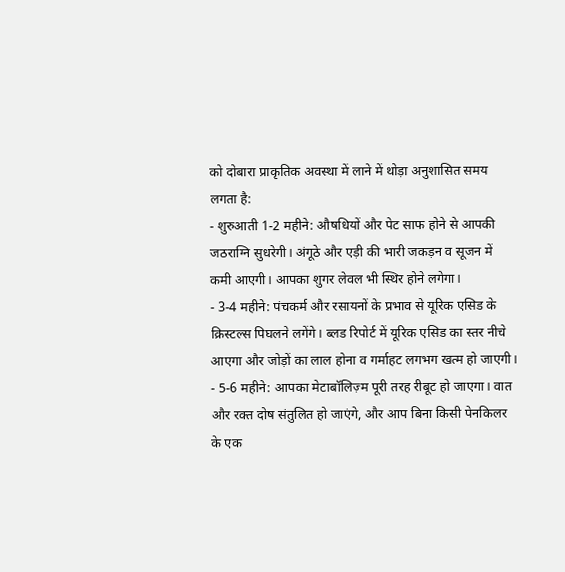को दोबारा प्राकृतिक अवस्था में लाने में थोड़ा अनुशासित समय लगता है:
- शुरुआती 1-2 महीने: औषधियों और पेट साफ होने से आपकी जठराग्नि सुधरेगी। अंगूठे और एड़ी की भारी जकड़न व सूजन में कमी आएगी। आपका शुगर लेवल भी स्थिर होने लगेगा।
- 3-4 महीने: पंचकर्म और रसायनों के प्रभाव से यूरिक एसिड के क्रिस्टल्स पिघलने लगेंगे। ब्लड रिपोर्ट में यूरिक एसिड का स्तर नीचे आएगा और जोड़ों का लाल होना व गर्माहट लगभग खत्म हो जाएगी।
- 5-6 महीने: आपका मेटाबॉलिज़्म पूरी तरह रीबूट हो जाएगा। वात और रक्त दोष संतुलित हो जाएंगे, और आप बिना किसी पेनकिलर के एक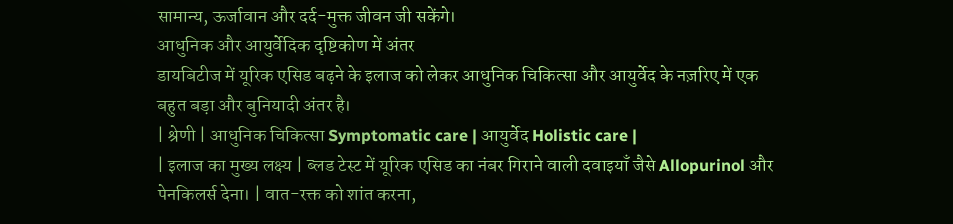सामान्य, ऊर्जावान और दर्द-मुक्त जीवन जी सकेंगे।
आधुनिक और आयुर्वेदिक दृष्टिकोण में अंतर
डायबिटीज में यूरिक एसिड बढ़ने के इलाज को लेकर आधुनिक चिकित्सा और आयुर्वेद के नज़रिए में एक बहुत बड़ा और बुनियादी अंतर है।
| श्रेणी | आधुनिक चिकित्सा Symptomatic care | आयुर्वेद Holistic care |
| इलाज का मुख्य लक्ष्य | ब्लड टेस्ट में यूरिक एसिड का नंबर गिराने वाली दवाइयाँ जैसे Allopurinol और पेनकिलर्स देना। | वात-रक्त को शांत करना,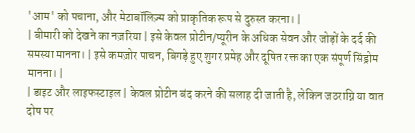'आम' को पचाना, और मेटाबॉलिज़्म को प्राकृतिक रूप से दुरुस्त करना। |
| बीमारी को देखने का नज़रिया | इसे केवल प्रोटीन/प्यूरीन के अधिक सेवन और जोड़ों के दर्द की समस्या मानना। | इसे कमज़ोर पाचन, बिगड़े हुए शुगर प्रमेह और दूषित रक्त का एक संपूर्ण सिंड्रोम मानना। |
| डाइट और लाइफस्टाइल | केवल प्रोटीन बंद करने की सलाह दी जाती है, लेकिन जठराग्नि या वात दोष पर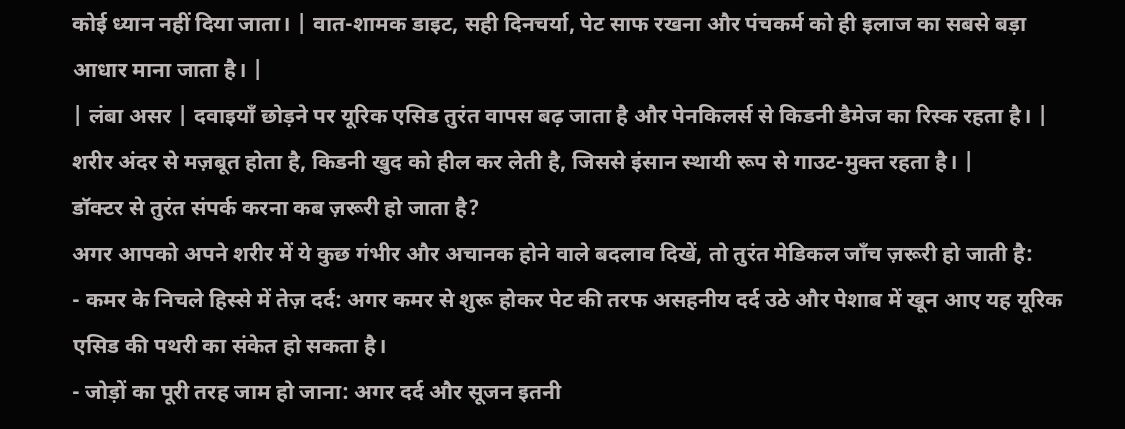कोई ध्यान नहीं दिया जाता। | वात-शामक डाइट, सही दिनचर्या, पेट साफ रखना और पंचकर्म को ही इलाज का सबसे बड़ा आधार माना जाता है। |
| लंबा असर | दवाइयाँ छोड़ने पर यूरिक एसिड तुरंत वापस बढ़ जाता है और पेनकिलर्स से किडनी डैमेज का रिस्क रहता है। | शरीर अंदर से मज़बूत होता है, किडनी खुद को हील कर लेती है, जिससे इंसान स्थायी रूप से गाउट-मुक्त रहता है। |
डॉक्टर से तुरंत संपर्क करना कब ज़रूरी हो जाता है?
अगर आपको अपने शरीर में ये कुछ गंभीर और अचानक होने वाले बदलाव दिखें, तो तुरंत मेडिकल जाँच ज़रूरी हो जाती है:
- कमर के निचले हिस्से में तेज़ दर्द: अगर कमर से शुरू होकर पेट की तरफ असहनीय दर्द उठे और पेशाब में खून आए यह यूरिक एसिड की पथरी का संकेत हो सकता है।
- जोड़ों का पूरी तरह जाम हो जाना: अगर दर्द और सूजन इतनी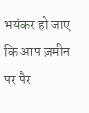भयंकर हो जाए कि आप ज़मीन पर पैर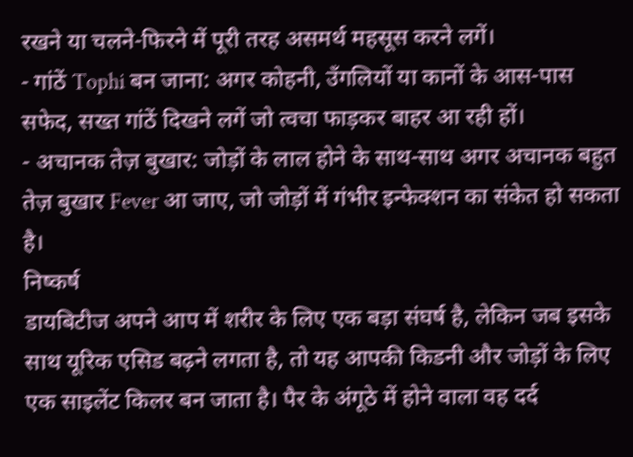रखने या चलने-फिरने में पूरी तरह असमर्थ महसूस करने लगें।
- गांठें Tophi बन जाना: अगर कोहनी, उँगलियों या कानों के आस-पास सफेद, सख्त गांठें दिखने लगें जो त्वचा फाड़कर बाहर आ रही हों।
- अचानक तेज़ बुखार: जोड़ों के लाल होने के साथ-साथ अगर अचानक बहुत तेज़ बुखार Fever आ जाए, जो जोड़ों में गंभीर इन्फेक्शन का संकेत हो सकता है।
निष्कर्ष
डायबिटीज अपने आप में शरीर के लिए एक बड़ा संघर्ष है, लेकिन जब इसके साथ यूरिक एसिड बढ़ने लगता है, तो यह आपकी किडनी और जोड़ों के लिए एक साइलेंट किलर बन जाता है। पैर के अंगूठे में होने वाला वह दर्द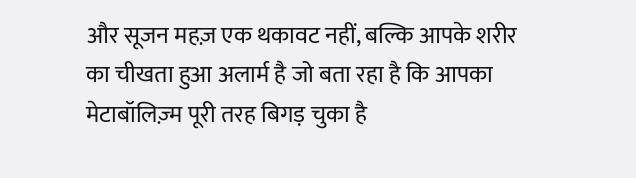और सूजन महज़ एक थकावट नहीं, बल्कि आपके शरीर का चीखता हुआ अलार्म है जो बता रहा है कि आपका मेटाबॉलिज़्म पूरी तरह बिगड़ चुका है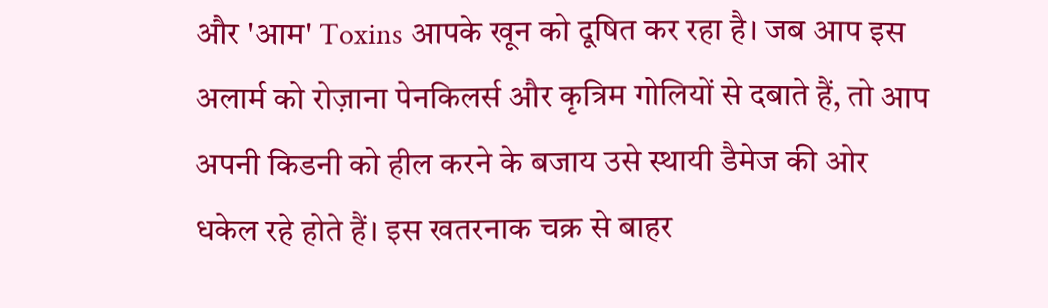और 'आम' Toxins आपके खून को दूषित कर रहा है। जब आप इस अलार्म को रोज़ाना पेनकिलर्स और कृत्रिम गोलियों से दबाते हैं, तो आप अपनी किडनी को हील करने के बजाय उसे स्थायी डैमेज की ओर धकेल रहे होते हैं। इस खतरनाक चक्र से बाहर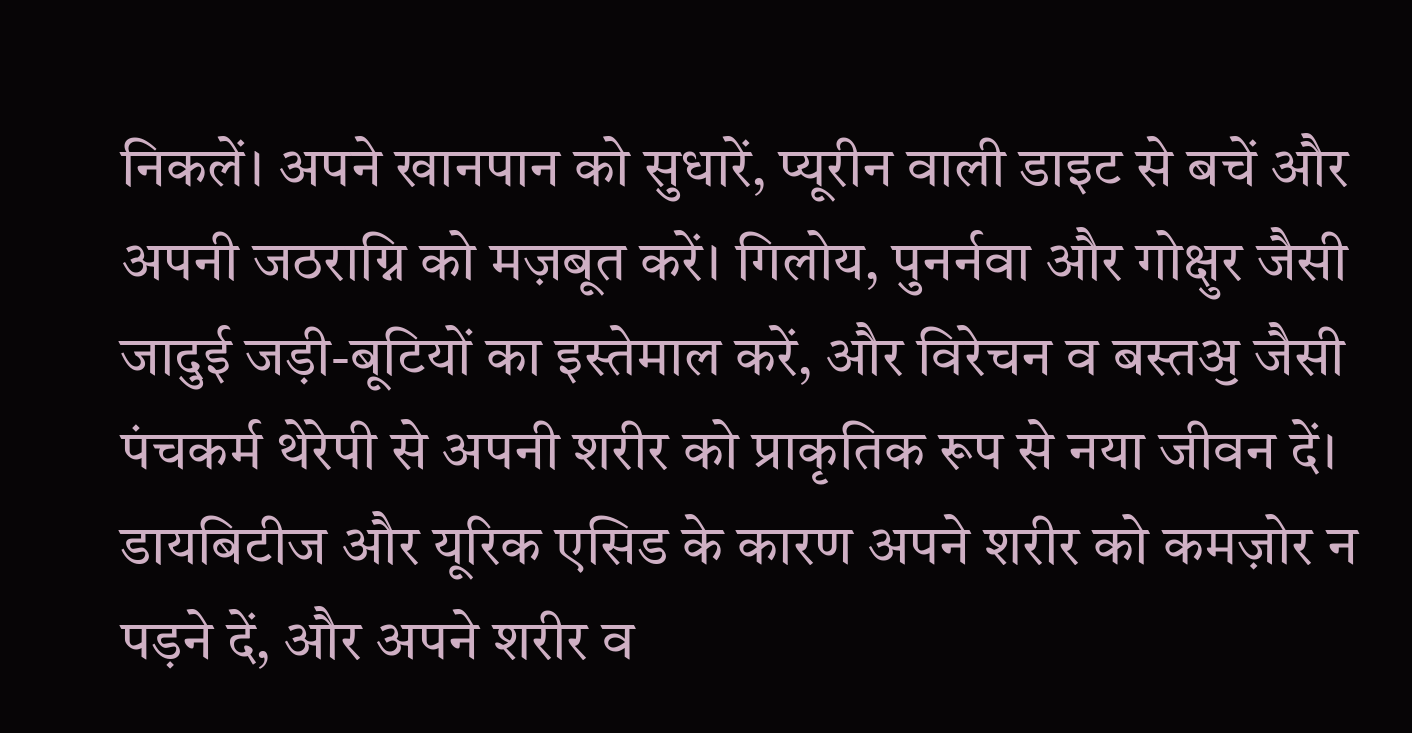निकलें। अपने खानपान को सुधारें, प्यूरीन वाली डाइट से बचें और अपनी जठराग्नि को मज़बूत करें। गिलोय, पुनर्नवा और गोक्षुर जैसी जादुई जड़ी-बूटियों का इस्तेमाल करें, और विरेचन व बस्तॶ जैसी पंचकर्म थेरेपी से अपनी शरीर को प्राकृतिक रूप से नया जीवन दें। डायबिटीज और यूरिक एसिड के कारण अपने शरीर को कमज़ोर न पड़ने दें, और अपने शरीर व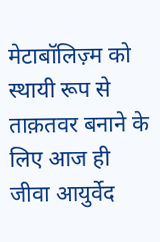मेटाबॉलिज़्म को स्थायी रूप से ताक़तवर बनाने के लिए आज ही जीवा आयुर्वेद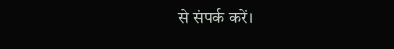से संपर्क करें।